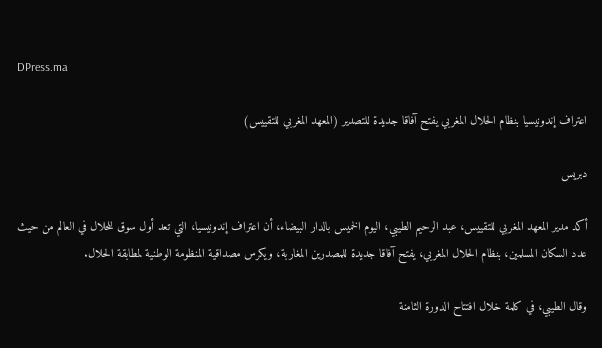DPress.ma

اعتراف إندونيسيا بنظام الحلال المغربي يفتح آفاقا جديدة للتصدير (المعهد المغربي للتقييس)

دبريس

أكد مدير المعهد المغربي للتقييس، عبد الرحيم الطيبي، اليوم الخميس بالدار البيضاء، أن اعتراف إندونيسيا، التي تعد أول سوق للحلال في العالم من حيث عدد السكان المسلمين، بنظام الحلال المغربي، يفتح آفاقا جديدة للمصدرين المغاربة، ويكرس مصداقية المنظومة الوطنية لمطابقة الحلال.

وقال الطيبي، في كلمة خلال افتتاح الدورة الثامنة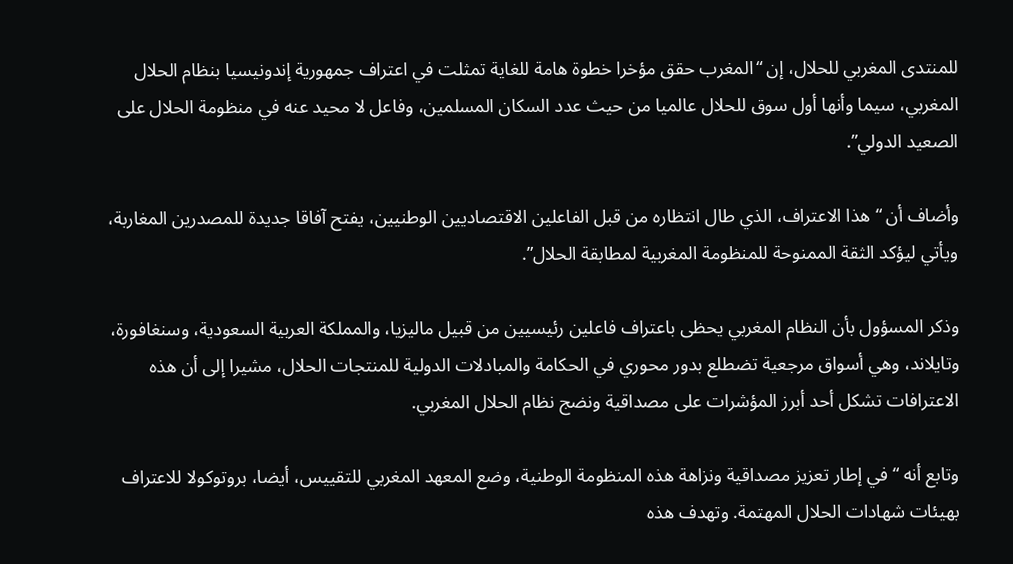للمنتدى المغربي للحلال، إن “المغرب حقق مؤخرا خطوة هامة للغاية تمثلت في اعتراف جمهورية إندونيسيا بنظام الحلال المغربي، سيما وأنها أول سوق للحلال عالميا من حيث عدد السكان المسلمين، وفاعل لا محيد عنه في منظومة الحلال على الصعيد الدولي”.

وأضاف أن “هذا الاعتراف، الذي طال انتظاره من قبل الفاعلين الاقتصاديين الوطنيين، يفتح آفاقا جديدة للمصدرين المغاربة، ويأتي ليؤكد الثقة الممنوحة للمنظومة المغربية لمطابقة الحلال”.

وذكر المسؤول بأن النظام المغربي يحظى باعتراف فاعلين رئيسيين من قبيل ماليزيا، والمملكة العربية السعودية، وسنغافورة، وتايلاند، وهي أسواق مرجعية تضطلع بدور محوري في الحكامة والمبادلات الدولية للمنتجات الحلال، مشيرا إلى أن هذه الاعترافات تشكل أحد أبرز المؤشرات على مصداقية ونضج نظام الحلال المغربي.

وتابع أنه “في إطار تعزيز مصداقية ونزاهة هذه المنظومة الوطنية، وضع المعهد المغربي للتقييس، أيضا، بروتوكولا للاعتراف بهيئات شهادات الحلال المهتمة. وتهدف هذه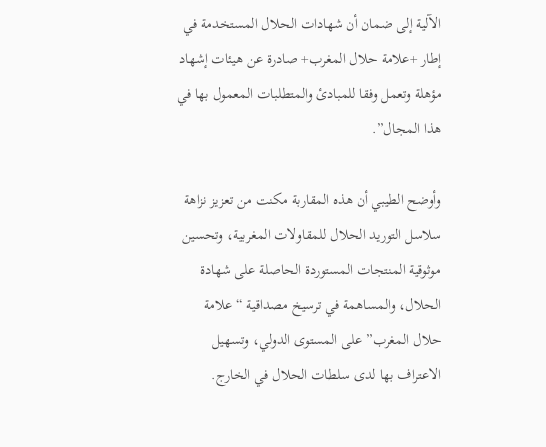الآلية إلى ضمان أن شهادات الحلال المستخدمة في إطار +علامة حلال المغرب+ صادرة عن هيئات إشهاد مؤهلة وتعمل وفقا للمبادئ والمتطلبات المعمول بها في هذا المجال”.

وأوضح الطيبي أن هذه المقاربة مكنت من تعزيز نزاهة سلاسل التوريد الحلال للمقاولات المغربية، وتحسين موثوقية المنتجات المستوردة الحاصلة على شهادة الحلال، والمساهمة في ترسيخ مصداقية “علامة حلال المغرب” على المستوى الدولي، وتسهيل الاعتراف بها لدى سلطات الحلال في الخارج.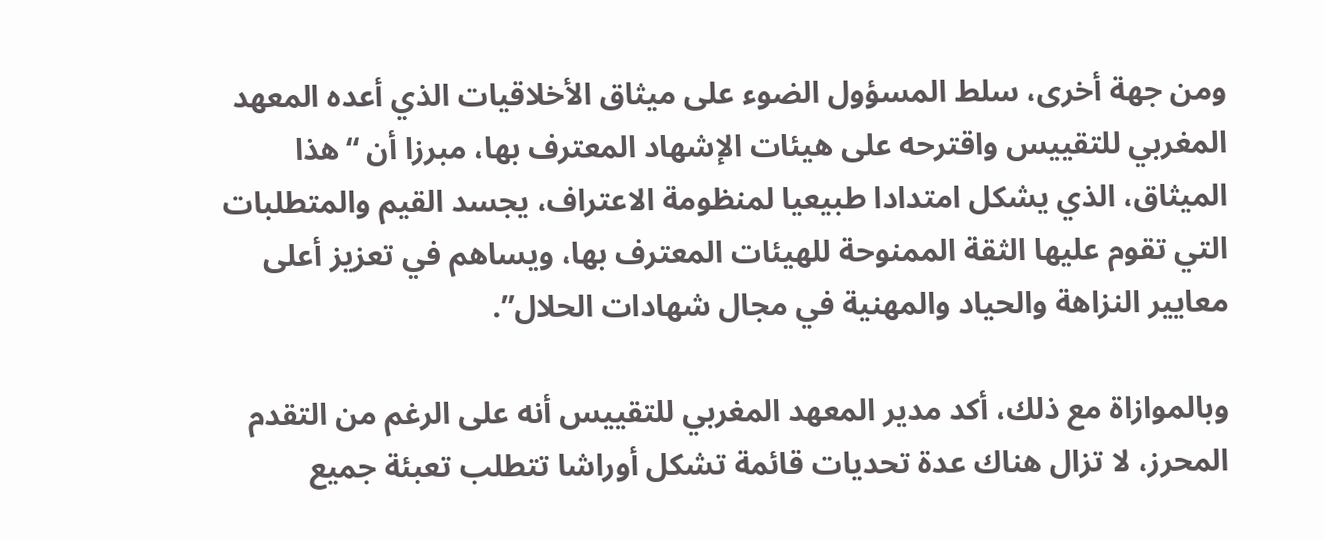ومن جهة أخرى، سلط المسؤول الضوء على ميثاق الأخلاقيات الذي أعده المعهد المغربي للتقييس واقترحه على هيئات الإشهاد المعترف بها، مبرزا أن “هذا الميثاق، الذي يشكل امتدادا طبيعيا لمنظومة الاعتراف، يجسد القيم والمتطلبات التي تقوم عليها الثقة الممنوحة للهيئات المعترف بها، ويساهم في تعزيز أعلى معايير النزاهة والحياد والمهنية في مجال شهادات الحلال”.

وبالموازاة مع ذلك، أكد مدير المعهد المغربي للتقييس أنه على الرغم من التقدم المحرز، لا تزال هناك عدة تحديات قائمة تشكل أوراشا تتطلب تعبئة جميع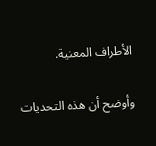الأطراف المعنية.

وأوضح أن هذه التحديات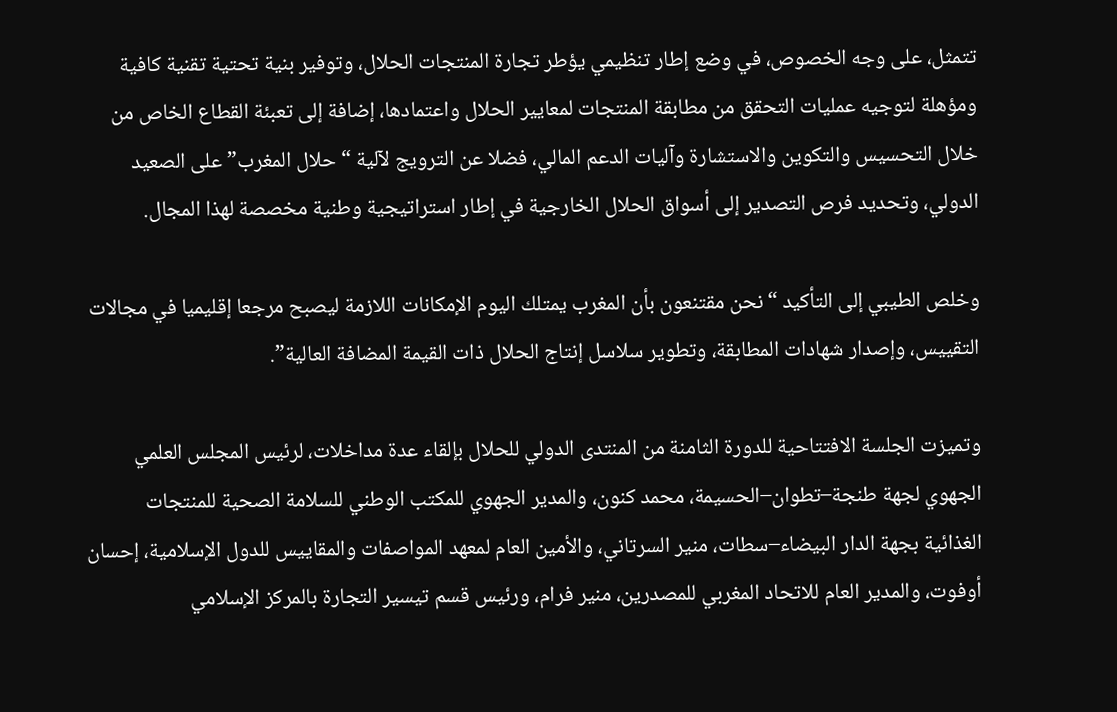تتمثل، على وجه الخصوص، في وضع إطار تنظيمي يؤطر تجارة المنتجات الحلال، وتوفير بنية تحتية تقنية كافية ومؤهلة لتوجيه عمليات التحقق من مطابقة المنتجات لمعايير الحلال واعتمادها، إضافة إلى تعبئة القطاع الخاص من خلال التحسيس والتكوين والاستشارة وآليات الدعم المالي، فضلا عن الترويج لآلية “حلال المغرب” على الصعيد الدولي، وتحديد فرص التصدير إلى أسواق الحلال الخارجية في إطار استراتيجية وطنية مخصصة لهذا المجال.

وخلص الطيبي إلى التأكيد “نحن مقتنعون بأن المغرب يمتلك اليوم الإمكانات اللازمة ليصبح مرجعا إقليميا في مجالات التقييس، وإصدار شهادات المطابقة، وتطوير سلاسل إنتاج الحلال ذات القيمة المضافة العالية”.

وتميزت الجلسة الافتتاحية للدورة الثامنة من المنتدى الدولي للحلال بإلقاء عدة مداخلات، لرئيس المجلس العلمي الجهوي لجهة طنجة–تطوان–الحسيمة، محمد كنون، والمدير الجهوي للمكتب الوطني للسلامة الصحية للمنتجات الغذائية بجهة الدار البيضاء–سطات، منير السرتاني، والأمين العام لمعهد المواصفات والمقاييس للدول الإسلامية، إحسان أوفوت، والمدير العام للاتحاد المغربي للمصدرين، منير فرام، ورئيس قسم تيسير التجارة بالمركز الإسلامي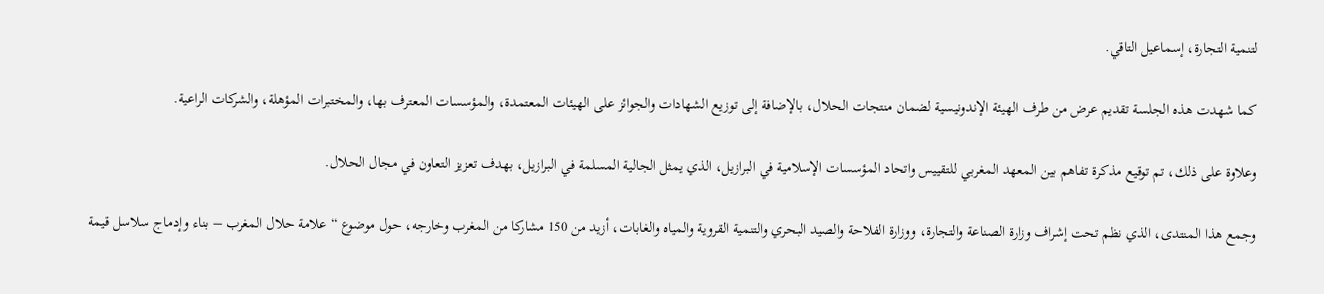لتنمية التجارة، إسماعيل التاقي.

كما شهدت هذه الجلسة تقديم عرض من طرف الهيئة الإندونيسية لضمان منتجات الحلال، بالإضافة إلى توزيع الشهادات والجوائز على الهيئات المعتمدة، والمؤسسات المعترف بها، والمختبرات المؤهلة، والشركات الراعية.

وعلاوة على ذلك، تم توقيع مذكرة تفاهم بين المعهد المغربي للتقييس واتحاد المؤسسات الإسلامية في البرازيل، الذي يمثل الجالية المسلمة في البرازيل، بهدف تعزيز التعاون في مجال الحلال.

وجمع هذا المنتدى، الذي نظم تحت إشراف وزارة الصناعة والتجارة، ووزارة الفلاحة والصيد البحري والتنمية القروية والمياه والغابات، أزيد من 150 مشاركا من المغرب وخارجه، حول موضوع “علامة حلال المغرب – بناء وإدماج سلاسل قيمة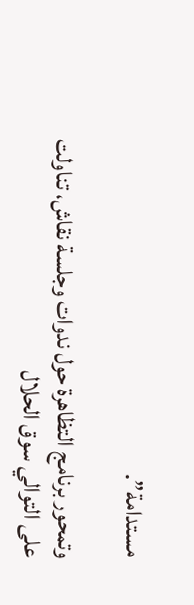مستدامة”.

وتمحور برنامج التظاهرة حول ندوات وجلسة نقاش، تناولت على التوالي سوق الحلال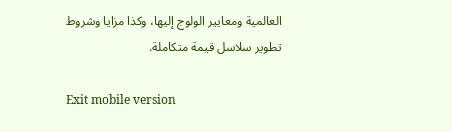العالمية ومعايير الولوج إليها، وكذا مزايا وشروط تطوير سلاسل قيمة متكاملة.

Exit mobile version